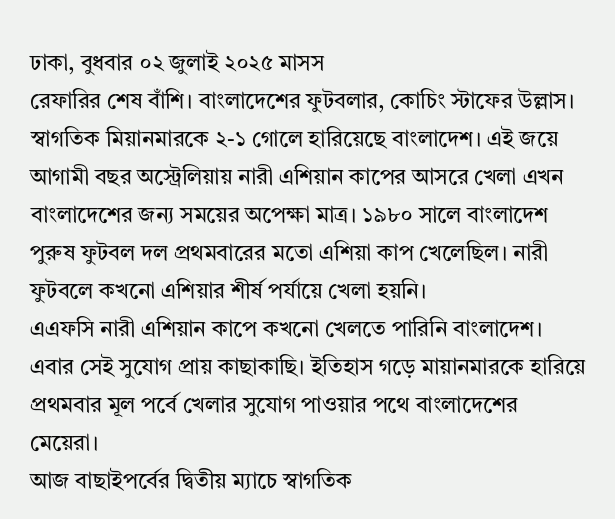ঢাকা, বুধবার ০২ জুলাই ২০২৫ মাসস
রেফারির শেষ বাঁশি। বাংলাদেশের ফুটবলার, কোচিং স্টাফের উল্লাস। স্বাগতিক মিয়ানমারকে ২-১ গোলে হারিয়েছে বাংলাদেশ। এই জয়ে আগামী বছর অস্ট্রেলিয়ায় নারী এশিয়ান কাপের আসরে খেলা এখন বাংলাদেশের জন্য সময়ের অপেক্ষা মাত্র। ১৯৮০ সালে বাংলাদেশ পুরুষ ফুটবল দল প্রথমবারের মতো এশিয়া কাপ খেলেছিল। নারী ফুটবলে কখনো এশিয়ার শীর্ষ পর্যায়ে খেলা হয়নি।
এএফসি নারী এশিয়ান কাপে কখনো খেলতে পারিনি বাংলাদেশ। এবার সেই সুযোগ প্রায় কাছাকাছি। ইতিহাস গড়ে মায়ানমারকে হারিয়ে প্রথমবার মূল পর্বে খেলার সুযোগ পাওয়ার পথে বাংলাদেশের মেয়েরা।
আজ বাছাইপর্বের দ্বিতীয় ম্যাচে স্বাগতিক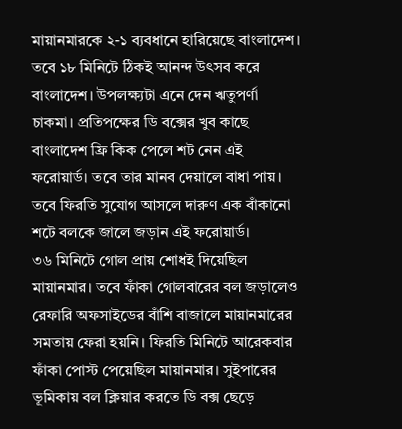মায়ানমারকে ২-১ ব্যবধানে হারিয়েছে বাংলাদেশ।
তবে ১৮ মিনিটে ঠিকই আনন্দ উৎসব করে বাংলাদেশ। উপলক্ষ্যটা এনে দেন ঋতুপর্ণা চাকমা। প্রতিপক্ষের ডি বক্সের খুব কাছে বাংলাদেশ ফ্রি কিক পেলে শট নেন এই ফরোয়ার্ড। তবে তার মানব দেয়ালে বাধা পায়। তবে ফিরতি সুযোগ আসলে দারুণ এক বাঁকানো শটে বলকে জালে জড়ান এই ফরোয়ার্ড।
৩৬ মিনিটে গোল প্রায় শোধই দিয়েছিল মায়ানমার। তবে ফাঁকা গোলবারের বল জড়ালেও রেফারি অফসাইডের বাঁশি বাজালে মায়ানমারের সমতায় ফেরা হয়নি। ফিরতি মিনিটে আরেকবার ফাঁকা পোস্ট পেয়েছিল মায়ানমার। সুইপারের ভূমিকায় বল ক্লিয়ার করতে ডি বক্স ছেড়ে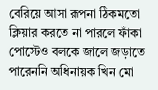বেরিয়ে আসা রূপনা ঠিকমতো ক্লিয়ার করতে না পারলে ফাঁকা পোস্টেও বলকে জালে জড়াতে পারেননি অধিনায়ক খিন মো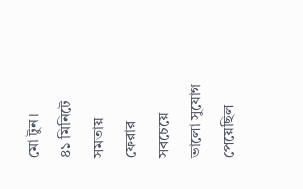মো টুন।
৪১ মিনিটে সমতায় ফেরার সবচেয়ে ভালো সুযোগ পেয়েছিল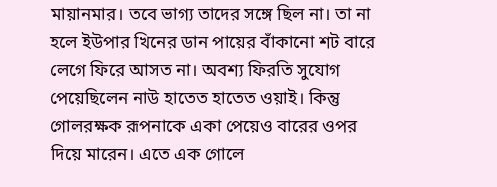মায়ানমার। তবে ভাগ্য তাদের সঙ্গে ছিল না। তা না হলে ইউপার খিনের ডান পায়ের বাঁকানো শট বারে লেগে ফিরে আসত না। অবশ্য ফিরতি সুযোগ পেয়েছিলেন নাউ হাতেত হাতেত ওয়াই। কিন্তু গোলরক্ষক রূপনাকে একা পেয়েও বারের ওপর দিয়ে মারেন। এতে এক গোলে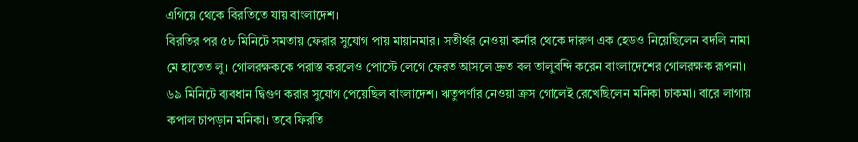এগিয়ে থেকে বিরতিতে যায় বাংলাদেশ।
বিরতির পর ৫৮ মিনিটে সমতায় ফেরার সুযোগ পায় মায়ানমার। সতীর্থর নেওয়া কর্নার থেকে দারুণ এক হেডও নিয়েছিলেন বদলি নামা মে হাতেত লু। গোলরক্ষককে পরাস্ত করলেও পোস্টে লেগে ফেরত আসলে দ্রুত বল তালুবন্দি করেন বাংলাদেশের গোলরক্ষক রূপনা।
৬৯ মিনিটে ব্যবধান দ্বিগুণ করার সুযোগ পেয়েছিল বাংলাদেশ। ঋতুপর্ণার নেওয়া ক্রস গোলেই রেখেছিলেন মনিকা চাকমা। বারে লাগায় কপাল চাপড়ান মনিকা। তবে ফিরতি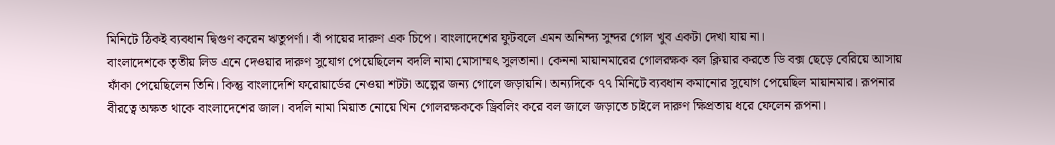মিনিটে ঠিকই ব্যবধান দ্বিগুণ করেন ঋতুপর্ণা। বাঁ পায়ের দারুণ এক চিপে। বাংলাদেশের ফুটবলে এমন অনিন্দ্য সুন্দর গোল খুব একটা দেখা যায় না।
বাংলাদেশকে তৃতীয় লিড এনে দেওয়ার দারুণ সুযোগ পেয়েছিলেন বদলি নামা মোসাম্মৎ সুলতানা। কেননা মায়ানমারের গোলরক্ষক বল ক্লিয়ার করতে ডি বক্স ছেড়ে বেরিয়ে আসায় ফাঁকা পেয়েছিলেন তিনি। কিন্তু বাংলাদেশি ফরোয়ার্ডের নেওয়া শটটা অল্পের জন্য গোলে জড়ায়নি। অন্যদিকে ৭৭ মিনিটে ব্যবধান কমানোর সুযোগ পেয়েছিল মায়ানমার। রূপনার বীরত্বে অক্ষত থাকে বাংলাদেশের জাল। বদলি নামা মিয়াত নোয়ে খিন গোলরক্ষককে ড্রিবলিং করে বল জালে জড়াতে চাইলে দারুণ ক্ষিপ্রতায় ধরে ফেলেন রূপনা।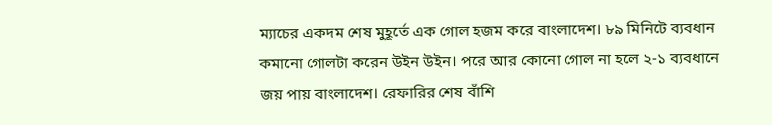ম্যাচের একদম শেষ মুহূর্তে এক গোল হজম করে বাংলাদেশ। ৮৯ মিনিটে ব্যবধান কমানো গোলটা করেন উইন উইন। পরে আর কোনো গোল না হলে ২-১ ব্যবধানে জয় পায় বাংলাদেশ। রেফারির শেষ বাঁশি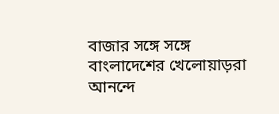বাজার সঙ্গে সঙ্গে বাংলাদেশের খেলোয়াড়রা আনন্দে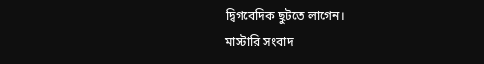দ্বিগবেদিক ছুটতে লাগেন।
মাস্টারি সংবাদ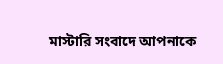মাস্টারি সংবাদে আপনাকে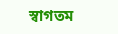স্বাগতম